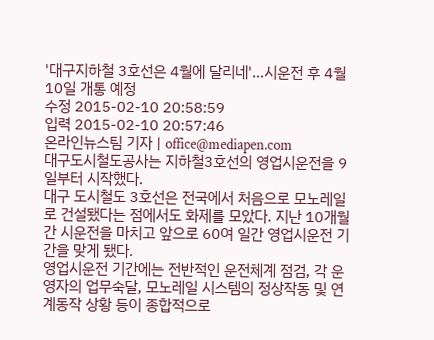'대구지하철 3호선은 4월에 달리네'…시운전 후 4월10일 개통 예정
수정 2015-02-10 20:58:59
입력 2015-02-10 20:57:46
온라인뉴스팀 기자 | office@mediapen.com
대구도시철도공사는 지하철3호선의 영업시운전을 9일부터 시작했다.
대구 도시철도 3호선은 전국에서 처음으로 모노레일로 건설됐다는 점에서도 화제를 모았다. 지난 10개월간 시운전을 마치고 앞으로 60여 일간 영업시운전 기간을 맞게 됐다.
영업시운전 기간에는 전반적인 운전체계 점검, 각 운영자의 업무숙달, 모노레일 시스템의 정상작동 및 연계동작 상황 등이 종합적으로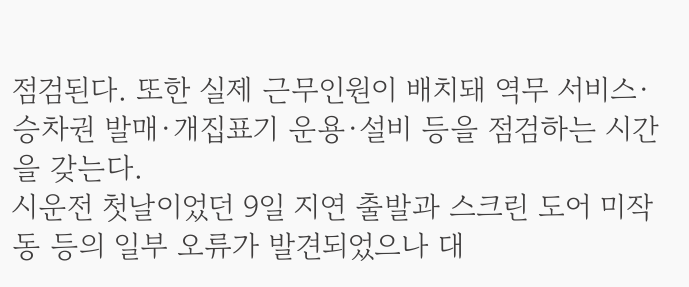점검된다. 또한 실제 근무인원이 배치돼 역무 서비스·승차권 발매·개집표기 운용·설비 등을 점검하는 시간을 갖는다.
시운전 첫날이었던 9일 지연 출발과 스크린 도어 미작동 등의 일부 오류가 발견되었으나 대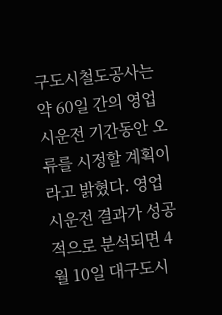구도시철도공사는 약 60일 간의 영업시운전 기간동안 오류를 시정할 계획이라고 밝혔다. 영업시운전 결과가 성공적으로 분석되면 4월 10일 대구도시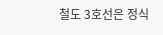철도 3호선은 정식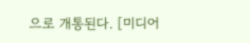으로 개통된다. [미디어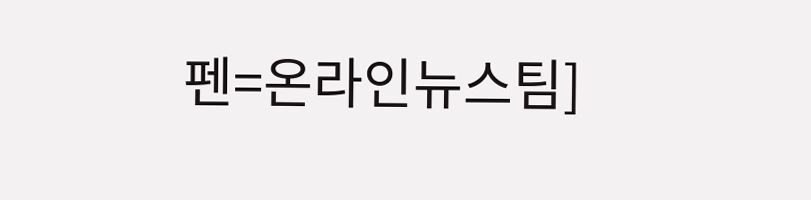펜=온라인뉴스팀]